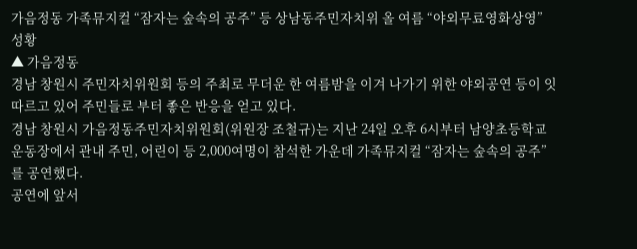가음정동 가족뮤지컬 “잠자는 숲속의 공주” 등 상남동주민자치위 올 여름 “야외무료영화상영” 성황
▲ 가음정동
경남 창원시 주민자치위원회 등의 주최로 무더운 한 여름밤을 이겨 나가기 위한 야외공연 등이 잇따르고 있어 주민들로 부터 좋은 반응을 얻고 있다.
경남 창원시 가음정동주민자치위원회(위원장 조철규)는 지난 24일 오후 6시부터 남양초등학교 운동장에서 관내 주민, 어린이 등 2,000여명이 참석한 가운데 가족뮤지컬 “잠자는 숲속의 공주”를 공연했다.
공연에 앞서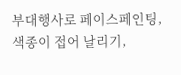부대행사로 페이스페인팅, 색종이 접어 날리기,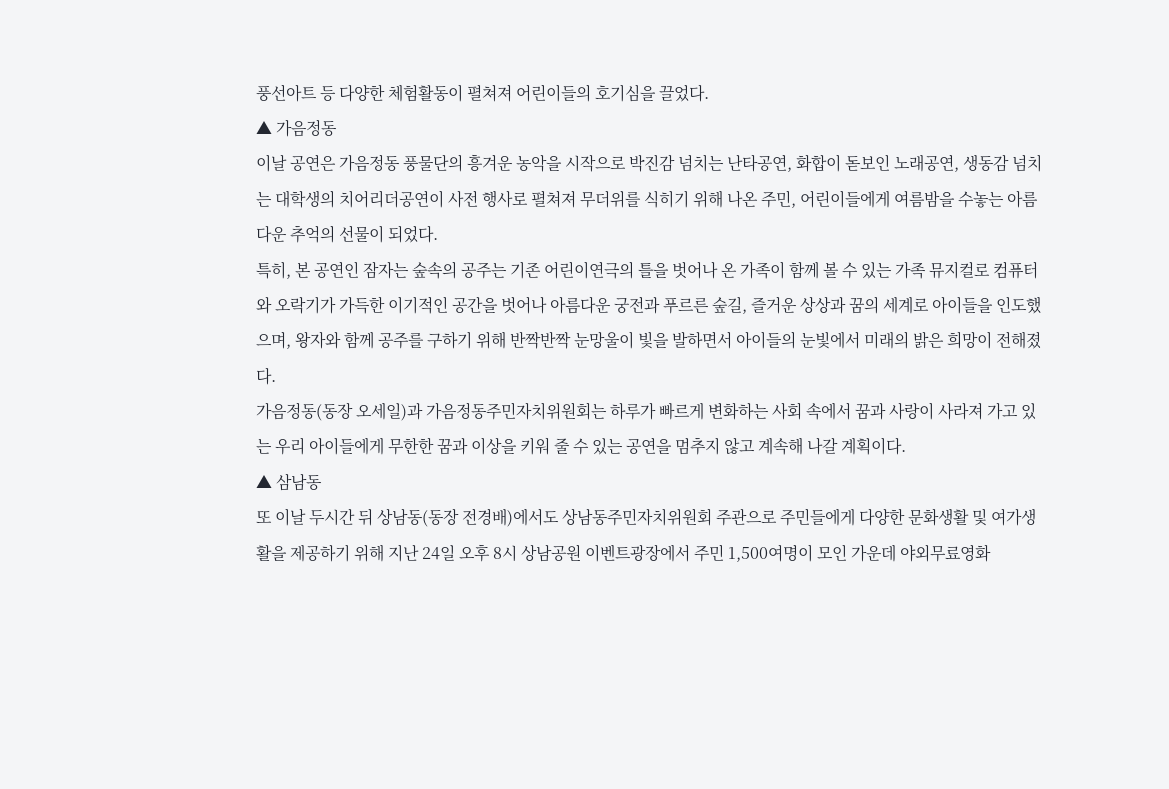풍선아트 등 다양한 체험활동이 펼쳐져 어린이들의 호기심을 끌었다.
▲ 가음정동
이날 공연은 가음정동 풍물단의 흥겨운 농악을 시작으로 박진감 넘치는 난타공연, 화합이 돋보인 노래공연, 생동감 넘치는 대학생의 치어리더공연이 사전 행사로 펼쳐져 무더위를 식히기 위해 나온 주민, 어린이들에게 여름밤을 수놓는 아름다운 추억의 선물이 되었다.
특히, 본 공연인 잠자는 숲속의 공주는 기존 어린이연극의 틀을 벗어나 온 가족이 함께 볼 수 있는 가족 뮤지컬로 컴퓨터와 오락기가 가득한 이기적인 공간을 벗어나 아름다운 궁전과 푸르른 숲길, 즐거운 상상과 꿈의 세계로 아이들을 인도했으며, 왕자와 함께 공주를 구하기 위해 반짝반짝 눈망울이 빛을 발하면서 아이들의 눈빛에서 미래의 밝은 희망이 전해졌다.
가음정동(동장 오세일)과 가음정동주민자치위원회는 하루가 빠르게 변화하는 사회 속에서 꿈과 사랑이 사라져 가고 있는 우리 아이들에게 무한한 꿈과 이상을 키워 줄 수 있는 공연을 멈추지 않고 계속해 나갈 계획이다.
▲ 삼남동
또 이날 두시간 뒤 상남동(동장 전경배)에서도 상남동주민자치위원회 주관으로 주민들에게 다양한 문화생활 및 여가생활을 제공하기 위해 지난 24일 오후 8시 상남공원 이벤트광장에서 주민 1,500여명이 모인 가운데 야외무료영화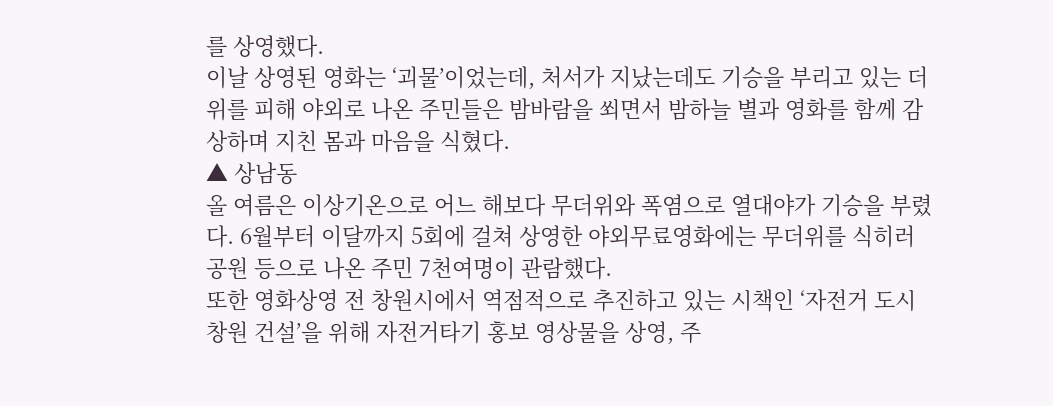를 상영했다.
이날 상영된 영화는 ‘괴물’이었는데, 처서가 지났는데도 기승을 부리고 있는 더위를 피해 야외로 나온 주민들은 밤바람을 쐬면서 밤하늘 별과 영화를 함께 감상하며 지친 몸과 마음을 식혔다.
▲ 상남동
올 여름은 이상기온으로 어느 해보다 무더위와 폭염으로 열대야가 기승을 부렸다. 6월부터 이달까지 5회에 걸쳐 상영한 야외무료영화에는 무더위를 식히러 공원 등으로 나온 주민 7천여명이 관람했다.
또한 영화상영 전 창원시에서 역점적으로 추진하고 있는 시책인 ‘자전거 도시 창원 건설’을 위해 자전거타기 홍보 영상물을 상영, 주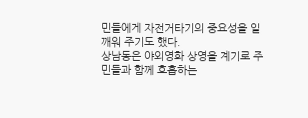민들에게 자전거타기의 중요성을 일깨워 주기도 했다.
상남동은 야외영화 상영을 계기로 주민들과 함께 호흡하는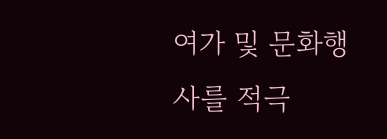여가 및 문화행사를 적극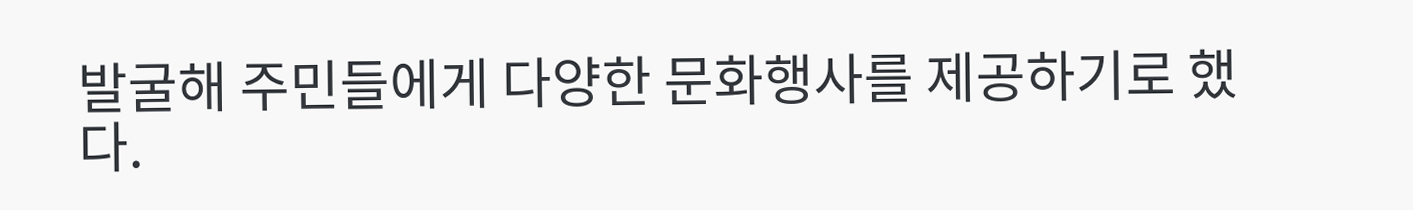발굴해 주민들에게 다양한 문화행사를 제공하기로 했다.